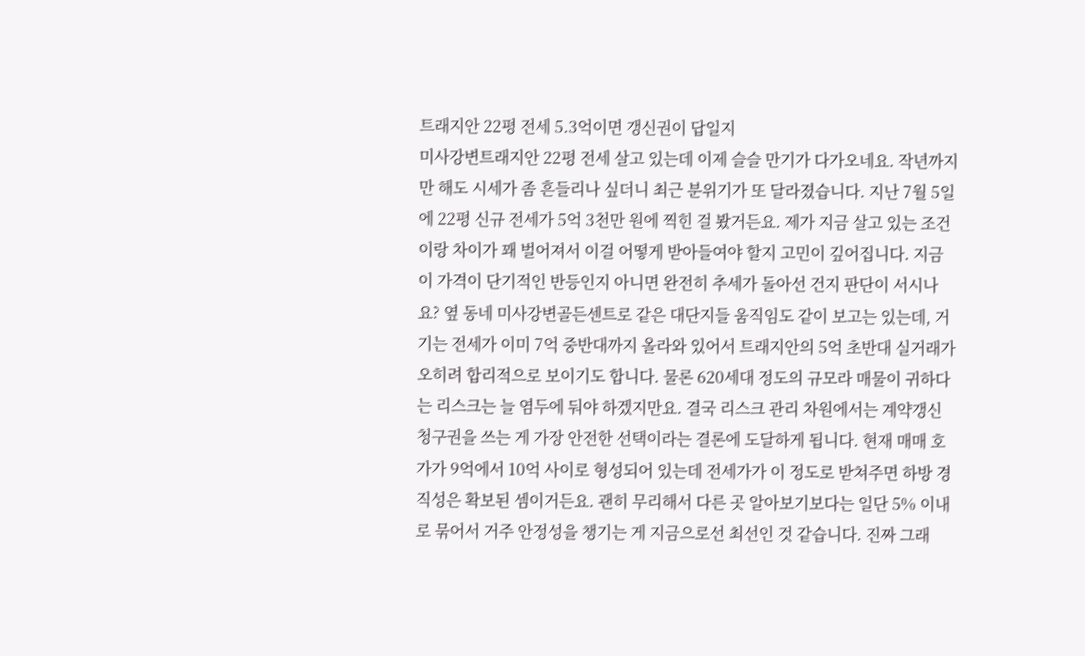트래지안 22평 전세 5.3억이면 갱신권이 답일지
미사강변트래지안 22평 전세 살고 있는데 이제 슬슬 만기가 다가오네요. 작년까지만 해도 시세가 좀 흔들리나 싶더니 최근 분위기가 또 달라졌습니다. 지난 7월 5일에 22평 신규 전세가 5억 3천만 원에 찍힌 걸 봤거든요. 제가 지금 살고 있는 조건이랑 차이가 꽤 벌어져서 이걸 어떻게 받아들여야 할지 고민이 깊어집니다. 지금 이 가격이 단기적인 반등인지 아니면 완전히 추세가 돌아선 건지 판단이 서시나요? 옆 동네 미사강변골든센트로 같은 대단지들 움직임도 같이 보고는 있는데, 거기는 전세가 이미 7억 중반대까지 올라와 있어서 트래지안의 5억 초반대 실거래가 오히려 합리적으로 보이기도 합니다. 물론 620세대 정도의 규모라 매물이 귀하다는 리스크는 늘 염두에 둬야 하겠지만요. 결국 리스크 관리 차원에서는 계약갱신청구권을 쓰는 게 가장 안전한 선택이라는 결론에 도달하게 됩니다. 현재 매매 호가가 9억에서 10억 사이로 형성되어 있는데 전세가가 이 정도로 받쳐주면 하방 경직성은 확보된 셈이거든요. 괜히 무리해서 다른 곳 알아보기보다는 일단 5% 이내로 묶어서 거주 안정성을 챙기는 게 지금으로선 최선인 것 같습니다. 진짜 그래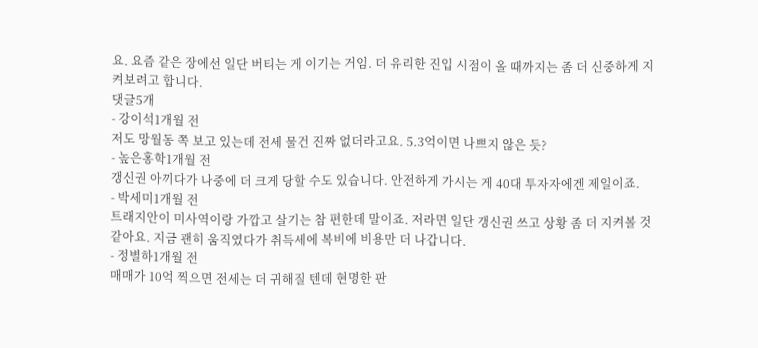요. 요즘 같은 장에선 일단 버티는 게 이기는 거임. 더 유리한 진입 시점이 올 때까지는 좀 더 신중하게 지켜보려고 합니다.
댓글5개
- 강이석1개월 전
저도 망월동 쪽 보고 있는데 전세 물건 진짜 없더라고요. 5.3억이면 나쁘지 않은 듯?
- 높은홍학1개월 전
갱신권 아끼다가 나중에 더 크게 당할 수도 있습니다. 안전하게 가시는 게 40대 투자자에겐 제일이죠.
- 박세미1개월 전
트래지안이 미사역이랑 가깝고 살기는 참 편한데 말이죠. 저라면 일단 갱신권 쓰고 상황 좀 더 지켜볼 것 같아요. 지금 괜히 움직였다가 취득세에 복비에 비용만 더 나갑니다.
- 정별하1개월 전
매매가 10억 찍으면 전세는 더 귀해질 텐데 현명한 판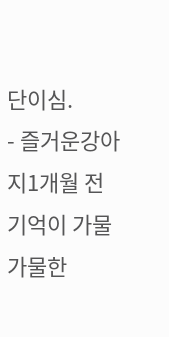단이심.
- 즐거운강아지1개월 전
기억이 가물가물한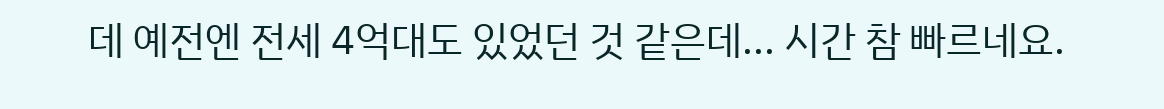데 예전엔 전세 4억대도 있었던 것 같은데... 시간 참 빠르네요.